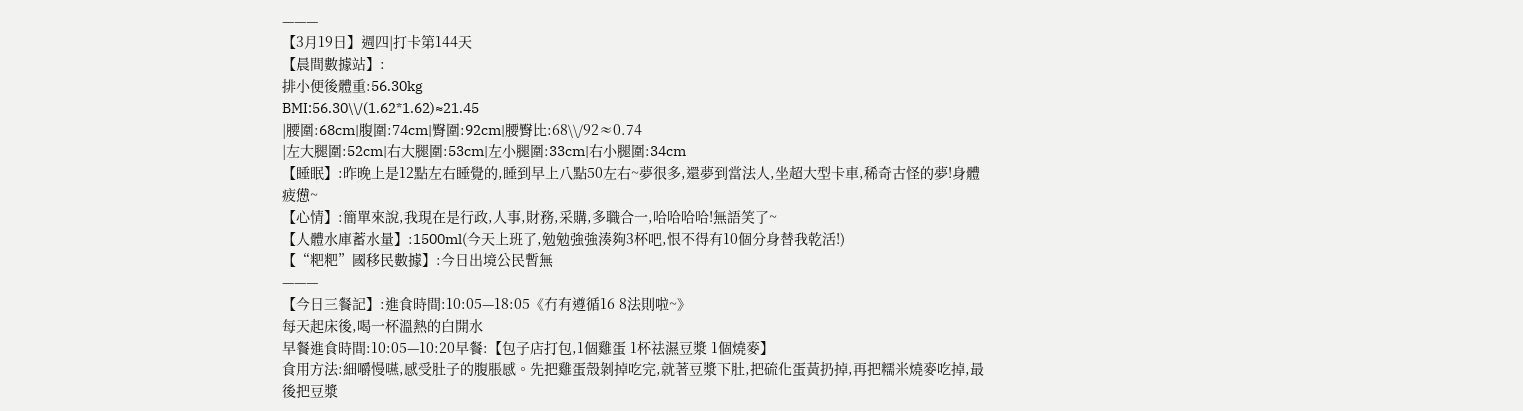———
【3月19日】週四|打卡第144天
【晨間數據站】:
排小便後體重:56.30kg
BMI:56.30\\/(1.62*1.62)≈21.45
|腰圍:68cm|腹圍:74cm|臀圍:92cm|腰臀比:68\\/92≈0.74
|左大腿圍:52cm|右大腿圍:53cm|左小腿圍:33cm|右小腿圍:34cm
【睡眠】:昨晚上是12點左右睡覺的,睡到早上八點50左右~夢很多,還夢到當法人,坐超大型卡車,稀奇古怪的夢!身體疲憊~
【心情】:簡單來說,我現在是行政,人事,財務,采購,多職合一,哈哈哈哈!無語笑了~
【人體水庫蓄水量】:1500ml(今天上班了,勉勉強強湊夠3杯吧,恨不得有10個分身替我乾活!)
【“粑粑”國移民數據】:今日出境公民暫無
———
【今日三餐記】:進食時間:10:05—18:05《冇有遵循16 8法則啦~》
每天起床後,喝一杯溫熱的白開水
早餐進食時間:10:05—10:20早餐:【包子店打包,1個雞蛋 1杯祛濕豆漿 1個燒麥】
食用方法:細嚼慢嚥,感受肚子的腹脹感。先把雞蛋殼剝掉吃完,就著豆漿下肚,把硫化蛋黃扔掉,再把糯米燒麥吃掉,最後把豆漿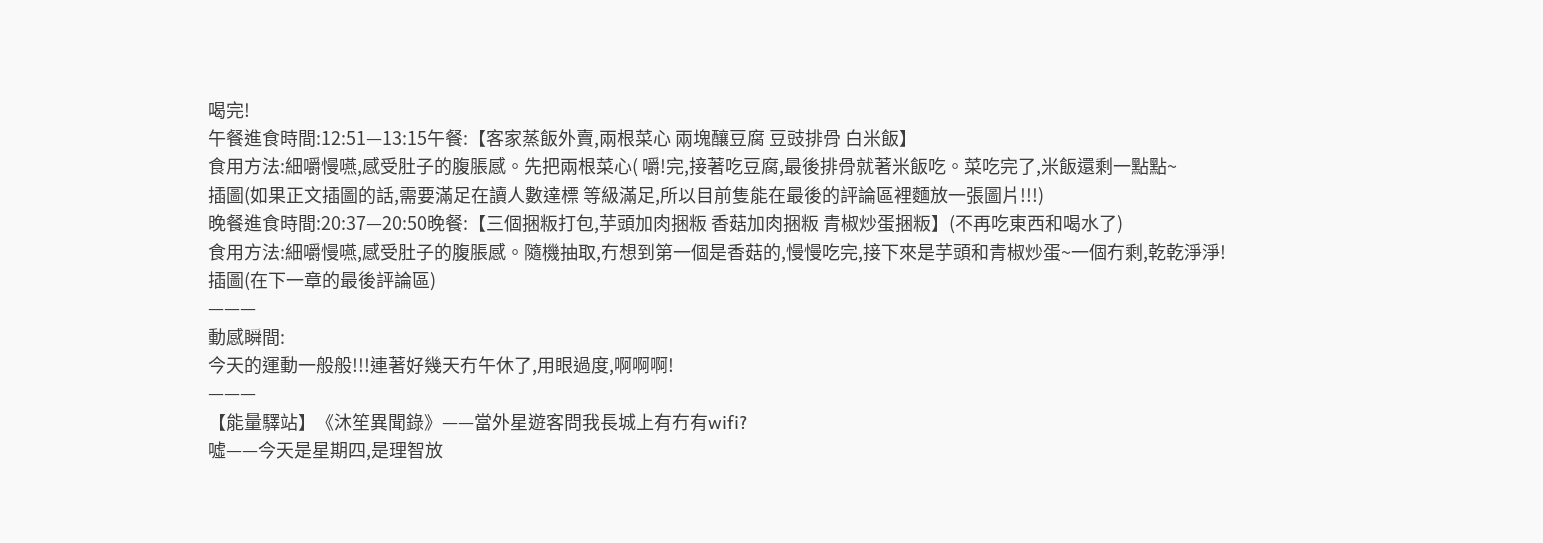喝完!
午餐進食時間:12:51—13:15午餐:【客家蒸飯外賣,兩根菜心 兩塊釀豆腐 豆豉排骨 白米飯】
食用方法:細嚼慢嚥,感受肚子的腹脹感。先把兩根菜心( 嚼!完,接著吃豆腐,最後排骨就著米飯吃。菜吃完了,米飯還剩一點點~
插圖(如果正文插圖的話,需要滿足在讀人數達標 等級滿足,所以目前隻能在最後的評論區裡麵放一張圖片!!!)
晚餐進食時間:20:37—20:50晚餐:【三個捆粄打包,芋頭加肉捆粄 香菇加肉捆粄 青椒炒蛋捆粄】(不再吃東西和喝水了)
食用方法:細嚼慢嚥,感受肚子的腹脹感。隨機抽取,冇想到第一個是香菇的,慢慢吃完,接下來是芋頭和青椒炒蛋~一個冇剩,乾乾淨淨!
插圖(在下一章的最後評論區)
———
動感瞬間:
今天的運動一般般!!!連著好幾天冇午休了,用眼過度,啊啊啊!
———
【能量驛站】《沐笙異聞錄》——當外星遊客問我長城上有冇有wifi?
噓——今天是星期四,是理智放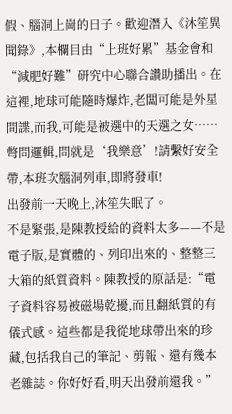假、腦洞上崗的日子。歡迎潛入《沐笙異聞錄》,本欄目由“上班好累”基金會和“減肥好難”研究中心聯合讚助播出。在這裡,地球可能隨時爆炸,老闆可能是外星間諜,而我,可能是被選中的天選之女……彆問邏輯,問就是‘我樂意’!請繫好安全帶,本班次腦洞列車,即將發車!
出發前一天晚上,沐笙失眠了。
不是緊張,是陳教授給的資料太多——不是電子版,是實體的、列印出來的、整整三大箱的紙質資料。陳教授的原話是:“電子資料容易被磁場乾擾,而且翻紙質的有儀式感。這些都是我從地球帶出來的珍藏,包括我自己的筆記、剪報、還有幾本老雜誌。你好好看,明天出發前還我。”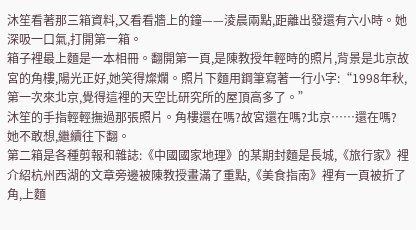沐笙看著那三箱資料,又看看牆上的鐘——淩晨兩點,距離出發還有六小時。她深吸一口氣,打開第一箱。
箱子裡最上麵是一本相冊。翻開第一頁,是陳教授年輕時的照片,背景是北京故宮的角樓,陽光正好,她笑得燦爛。照片下麵用鋼筆寫著一行小字:“1998年秋,第一次來北京,覺得這裡的天空比研究所的屋頂高多了。”
沐笙的手指輕輕撫過那張照片。角樓還在嗎?故宮還在嗎?北京……還在嗎?
她不敢想,繼續往下翻。
第二箱是各種剪報和雜誌:《中國國家地理》的某期封麵是長城,《旅行家》裡介紹杭州西湖的文章旁邊被陳教授畫滿了重點,《美食指南》裡有一頁被折了角,上麵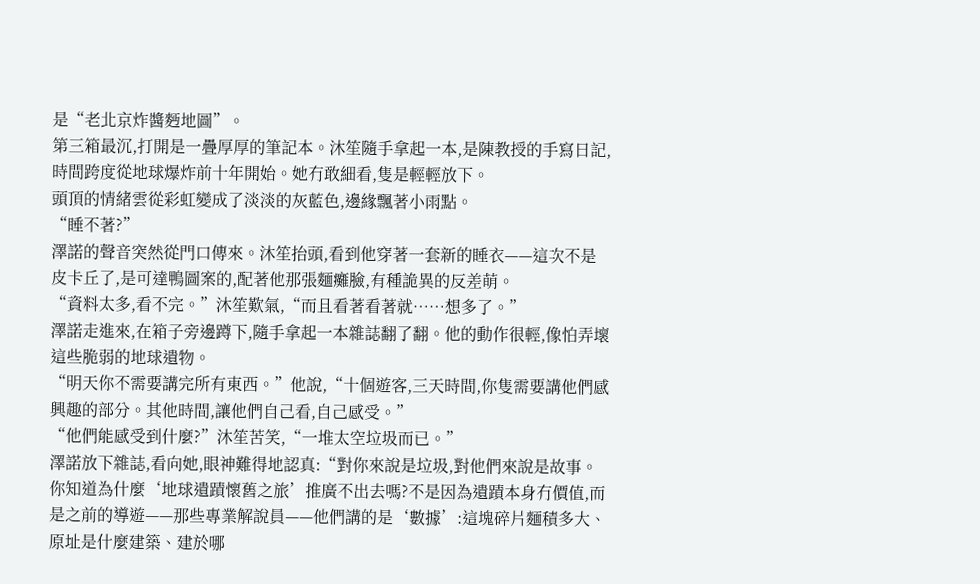是“老北京炸醬麪地圖”。
第三箱最沉,打開是一疊厚厚的筆記本。沐笙隨手拿起一本,是陳教授的手寫日記,時間跨度從地球爆炸前十年開始。她冇敢細看,隻是輕輕放下。
頭頂的情緒雲從彩虹變成了淡淡的灰藍色,邊緣飄著小雨點。
“睡不著?”
澤諾的聲音突然從門口傳來。沐笙抬頭,看到他穿著一套新的睡衣——這次不是皮卡丘了,是可達鴨圖案的,配著他那張麵癱臉,有種詭異的反差萌。
“資料太多,看不完。”沐笙歎氣,“而且看著看著就……想多了。”
澤諾走進來,在箱子旁邊蹲下,隨手拿起一本雜誌翻了翻。他的動作很輕,像怕弄壞這些脆弱的地球遺物。
“明天你不需要講完所有東西。”他說,“十個遊客,三天時間,你隻需要講他們感興趣的部分。其他時間,讓他們自己看,自己感受。”
“他們能感受到什麼?”沐笙苦笑,“一堆太空垃圾而已。”
澤諾放下雜誌,看向她,眼神難得地認真:“對你來說是垃圾,對他們來說是故事。你知道為什麼‘地球遺蹟懷舊之旅’推廣不出去嗎?不是因為遺蹟本身冇價值,而是之前的導遊——那些專業解說員——他們講的是‘數據’:這塊碎片麵積多大、原址是什麼建築、建於哪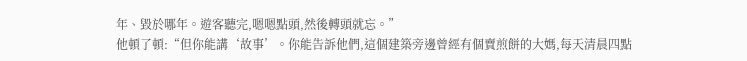年、毀於哪年。遊客聽完,嗯嗯點頭,然後轉頭就忘。”
他頓了頓:“但你能講‘故事’。你能告訴他們,這個建築旁邊曾經有個賣煎餅的大媽,每天清晨四點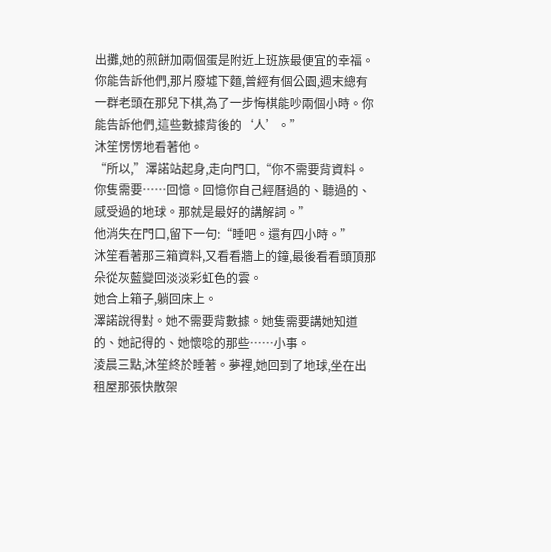出攤,她的煎餅加兩個蛋是附近上班族最便宜的幸福。你能告訴他們,那片廢墟下麵,曾經有個公園,週末總有一群老頭在那兒下棋,為了一步悔棋能吵兩個小時。你能告訴他們,這些數據背後的‘人’。”
沐笙愣愣地看著他。
“所以,”澤諾站起身,走向門口,“你不需要背資料。你隻需要……回憶。回憶你自己經曆過的、聽過的、感受過的地球。那就是最好的講解詞。”
他消失在門口,留下一句:“睡吧。還有四小時。”
沐笙看著那三箱資料,又看看牆上的鐘,最後看看頭頂那朵從灰藍變回淡淡彩虹色的雲。
她合上箱子,躺回床上。
澤諾說得對。她不需要背數據。她隻需要講她知道的、她記得的、她懷唸的那些……小事。
淩晨三點,沐笙終於睡著。夢裡,她回到了地球,坐在出租屋那張快散架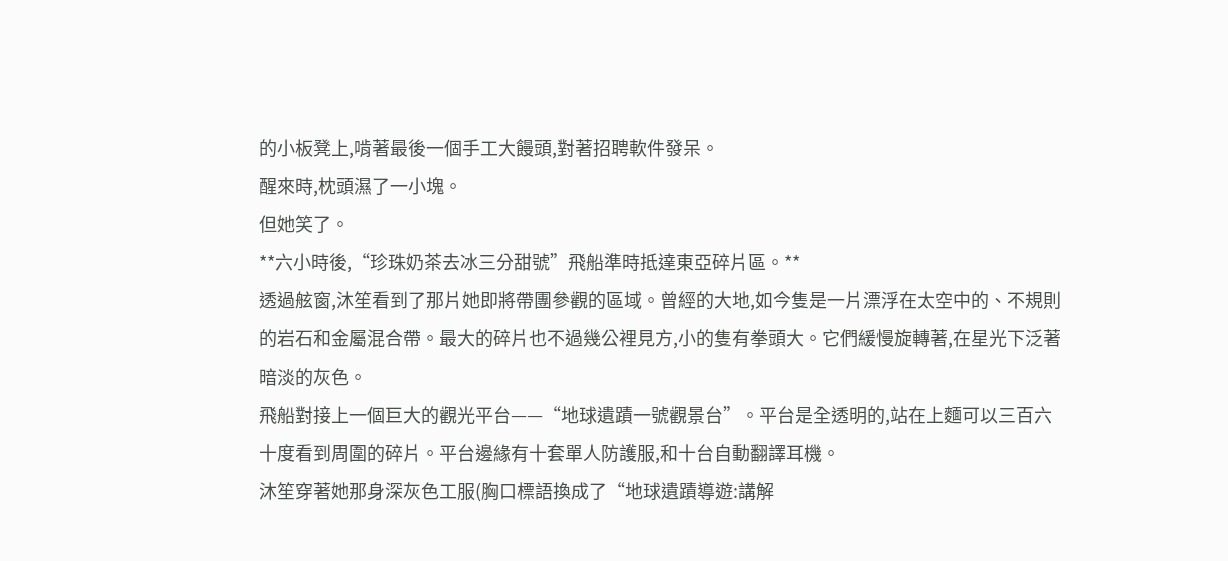的小板凳上,啃著最後一個手工大饅頭,對著招聘軟件發呆。
醒來時,枕頭濕了一小塊。
但她笑了。
**六小時後,“珍珠奶茶去冰三分甜號”飛船準時抵達東亞碎片區。**
透過舷窗,沐笙看到了那片她即將帶團參觀的區域。曾經的大地,如今隻是一片漂浮在太空中的、不規則的岩石和金屬混合帶。最大的碎片也不過幾公裡見方,小的隻有拳頭大。它們緩慢旋轉著,在星光下泛著暗淡的灰色。
飛船對接上一個巨大的觀光平台——“地球遺蹟一號觀景台”。平台是全透明的,站在上麵可以三百六十度看到周圍的碎片。平台邊緣有十套單人防護服,和十台自動翻譯耳機。
沐笙穿著她那身深灰色工服(胸口標語換成了“地球遺蹟導遊:講解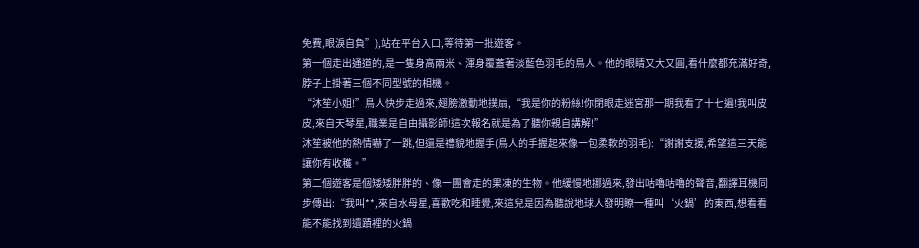免費,眼淚自負”),站在平台入口,等待第一批遊客。
第一個走出通道的,是一隻身高兩米、渾身覆蓋著淡藍色羽毛的鳥人。他的眼睛又大又圓,看什麼都充滿好奇,脖子上掛著三個不同型號的相機。
“沐笙小姐!”鳥人快步走過來,翅膀激動地撲扇,“我是你的粉絲!你閉眼走迷宮那一期我看了十七遍!我叫皮皮,來自天琴星,職業是自由攝影師!這次報名就是為了聽你親自講解!”
沐笙被他的熱情嚇了一跳,但還是禮貌地握手(鳥人的手握起來像一包柔軟的羽毛):“謝謝支援,希望這三天能讓你有收穫。”
第二個遊客是個矮矮胖胖的、像一團會走的果凍的生物。他緩慢地挪過來,發出咕嚕咕嚕的聲音,翻譯耳機同步傳出:“我叫**,來自水母星,喜歡吃和睡覺,來這兒是因為聽說地球人發明瞭一種叫‘火鍋’的東西,想看看能不能找到遺蹟裡的火鍋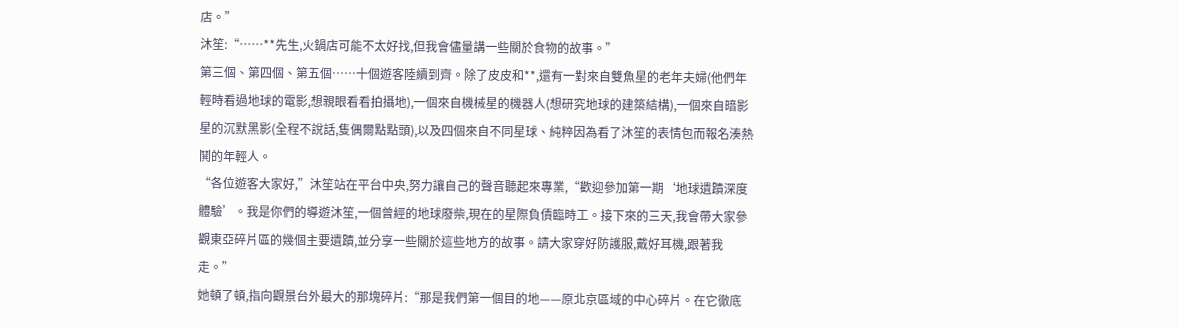店。”
沐笙:“……**先生,火鍋店可能不太好找,但我會儘量講一些關於食物的故事。”
第三個、第四個、第五個……十個遊客陸續到齊。除了皮皮和**,還有一對來自雙魚星的老年夫婦(他們年輕時看過地球的電影,想親眼看看拍攝地),一個來自機械星的機器人(想研究地球的建築結構),一個來自暗影星的沉默黑影(全程不說話,隻偶爾點點頭),以及四個來自不同星球、純粹因為看了沐笙的表情包而報名湊熱鬨的年輕人。
“各位遊客大家好,”沐笙站在平台中央,努力讓自己的聲音聽起來專業,“歡迎參加第一期‘地球遺蹟深度體驗’。我是你們的導遊沐笙,一個曾經的地球廢柴,現在的星際負債臨時工。接下來的三天,我會帶大家參觀東亞碎片區的幾個主要遺蹟,並分享一些關於這些地方的故事。請大家穿好防護服,戴好耳機,跟著我走。”
她頓了頓,指向觀景台外最大的那塊碎片:“那是我們第一個目的地——原北京區域的中心碎片。在它徹底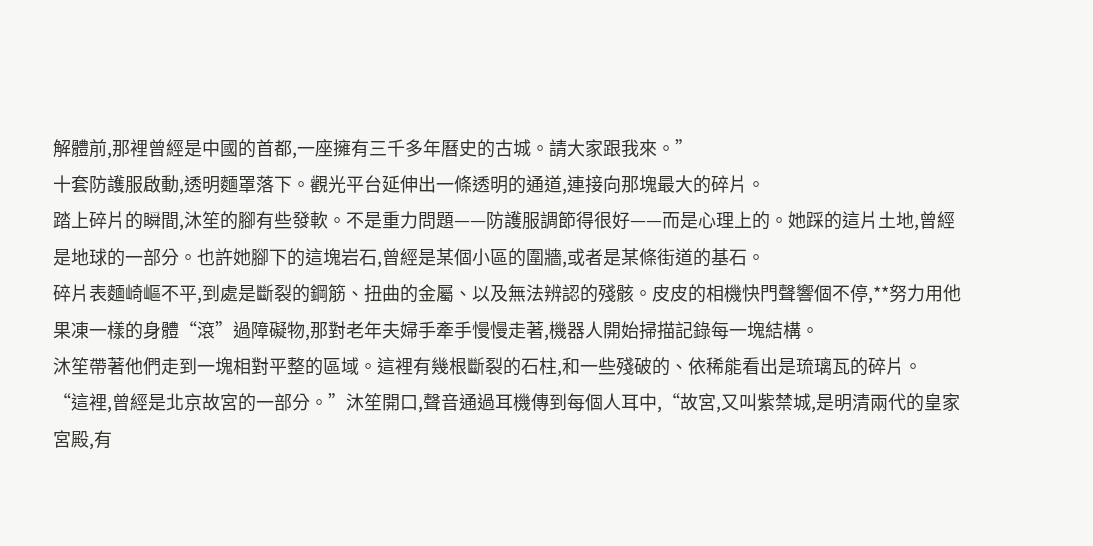解體前,那裡曾經是中國的首都,一座擁有三千多年曆史的古城。請大家跟我來。”
十套防護服啟動,透明麵罩落下。觀光平台延伸出一條透明的通道,連接向那塊最大的碎片。
踏上碎片的瞬間,沐笙的腳有些發軟。不是重力問題——防護服調節得很好——而是心理上的。她踩的這片土地,曾經是地球的一部分。也許她腳下的這塊岩石,曾經是某個小區的圍牆,或者是某條街道的基石。
碎片表麵崎嶇不平,到處是斷裂的鋼筋、扭曲的金屬、以及無法辨認的殘骸。皮皮的相機快門聲響個不停,**努力用他果凍一樣的身體“滾”過障礙物,那對老年夫婦手牽手慢慢走著,機器人開始掃描記錄每一塊結構。
沐笙帶著他們走到一塊相對平整的區域。這裡有幾根斷裂的石柱,和一些殘破的、依稀能看出是琉璃瓦的碎片。
“這裡,曾經是北京故宮的一部分。”沐笙開口,聲音通過耳機傳到每個人耳中,“故宮,又叫紫禁城,是明清兩代的皇家宮殿,有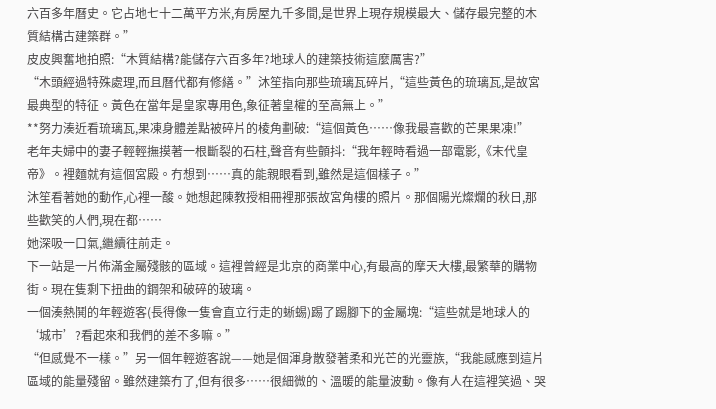六百多年曆史。它占地七十二萬平方米,有房屋九千多間,是世界上現存規模最大、儲存最完整的木質結構古建築群。”
皮皮興奮地拍照:“木質結構?能儲存六百多年?地球人的建築技術這麼厲害?”
“木頭經過特殊處理,而且曆代都有修繕。”沐笙指向那些琉璃瓦碎片,“這些黃色的琉璃瓦,是故宮最典型的特征。黃色在當年是皇家專用色,象征著皇權的至高無上。”
**努力湊近看琉璃瓦,果凍身體差點被碎片的棱角劃破:“這個黃色……像我最喜歡的芒果果凍!”
老年夫婦中的妻子輕輕撫摸著一根斷裂的石柱,聲音有些顫抖:“我年輕時看過一部電影,《末代皇帝》。裡麵就有這個宮殿。冇想到……真的能親眼看到,雖然是這個樣子。”
沐笙看著她的動作,心裡一酸。她想起陳教授相冊裡那張故宮角樓的照片。那個陽光燦爛的秋日,那些歡笑的人們,現在都……
她深吸一口氣,繼續往前走。
下一站是一片佈滿金屬殘骸的區域。這裡曾經是北京的商業中心,有最高的摩天大樓,最繁華的購物街。現在隻剩下扭曲的鋼架和破碎的玻璃。
一個湊熱鬨的年輕遊客(長得像一隻會直立行走的蜥蜴)踢了踢腳下的金屬塊:“這些就是地球人的‘城市’?看起來和我們的差不多嘛。”
“但感覺不一樣。”另一個年輕遊客說——她是個渾身散發著柔和光芒的光靈族,“我能感應到這片區域的能量殘留。雖然建築冇了,但有很多……很細微的、溫暖的能量波動。像有人在這裡笑過、哭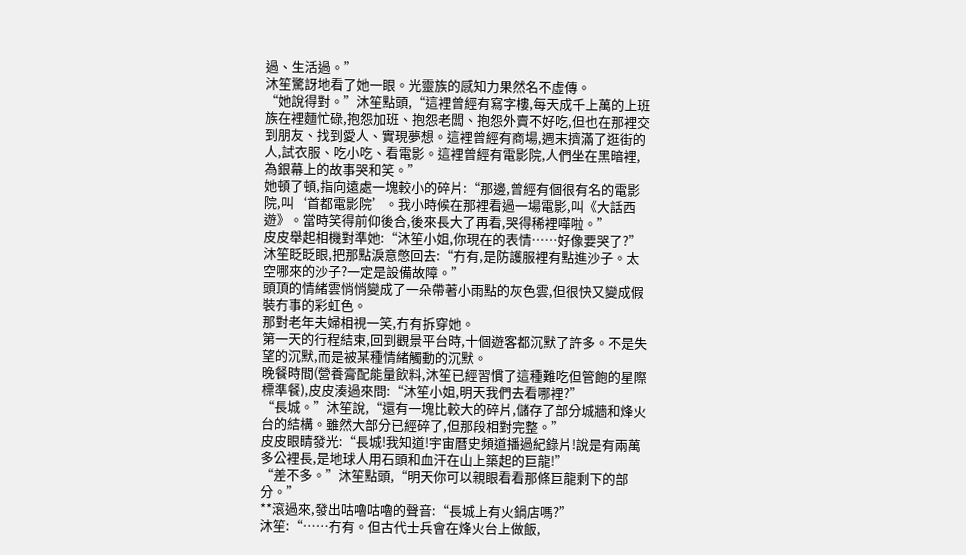過、生活過。”
沐笙驚訝地看了她一眼。光靈族的感知力果然名不虛傳。
“她說得對。”沐笙點頭,“這裡曾經有寫字樓,每天成千上萬的上班族在裡麵忙碌,抱怨加班、抱怨老闆、抱怨外賣不好吃,但也在那裡交到朋友、找到愛人、實現夢想。這裡曾經有商場,週末擠滿了逛街的人,試衣服、吃小吃、看電影。這裡曾經有電影院,人們坐在黑暗裡,為銀幕上的故事哭和笑。”
她頓了頓,指向遠處一塊較小的碎片:“那邊,曾經有個很有名的電影院,叫‘首都電影院’。我小時候在那裡看過一場電影,叫《大話西遊》。當時笑得前仰後合,後來長大了再看,哭得稀裡嘩啦。”
皮皮舉起相機對準她:“沐笙小姐,你現在的表情……好像要哭了?”
沐笙眨眨眼,把那點淚意憋回去:“冇有,是防護服裡有點進沙子。太空哪來的沙子?一定是設備故障。”
頭頂的情緒雲悄悄變成了一朵帶著小雨點的灰色雲,但很快又變成假裝冇事的彩虹色。
那對老年夫婦相視一笑,冇有拆穿她。
第一天的行程結束,回到觀景平台時,十個遊客都沉默了許多。不是失望的沉默,而是被某種情緒觸動的沉默。
晚餐時間(營養膏配能量飲料,沐笙已經習慣了這種難吃但管飽的星際標準餐),皮皮湊過來問:“沐笙小姐,明天我們去看哪裡?”
“長城。”沐笙說,“還有一塊比較大的碎片,儲存了部分城牆和烽火台的結構。雖然大部分已經碎了,但那段相對完整。”
皮皮眼睛發光:“長城!我知道!宇宙曆史頻道播過紀錄片!說是有兩萬多公裡長,是地球人用石頭和血汗在山上築起的巨龍!”
“差不多。”沐笙點頭,“明天你可以親眼看看那條巨龍剩下的部分。”
**滾過來,發出咕嚕咕嚕的聲音:“長城上有火鍋店嗎?”
沐笙:“……冇有。但古代士兵會在烽火台上做飯,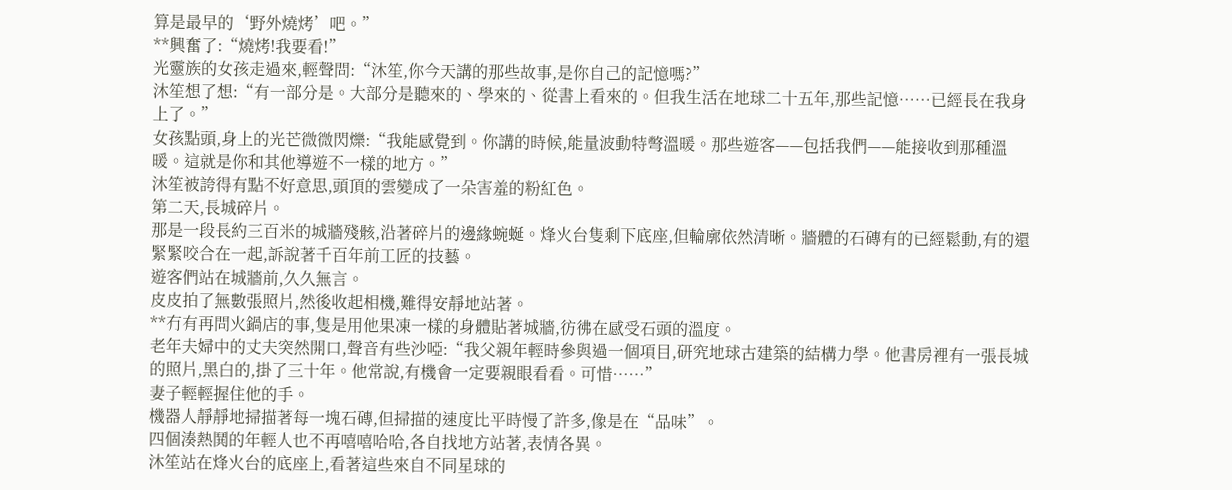算是最早的‘野外燒烤’吧。”
**興奮了:“燒烤!我要看!”
光靈族的女孩走過來,輕聲問:“沐笙,你今天講的那些故事,是你自己的記憶嗎?”
沐笙想了想:“有一部分是。大部分是聽來的、學來的、從書上看來的。但我生活在地球二十五年,那些記憶……已經長在我身上了。”
女孩點頭,身上的光芒微微閃爍:“我能感覺到。你講的時候,能量波動特彆溫暖。那些遊客——包括我們——能接收到那種溫暖。這就是你和其他導遊不一樣的地方。”
沐笙被誇得有點不好意思,頭頂的雲變成了一朵害羞的粉紅色。
第二天,長城碎片。
那是一段長約三百米的城牆殘骸,沿著碎片的邊緣蜿蜒。烽火台隻剩下底座,但輪廓依然清晰。牆體的石磚有的已經鬆動,有的還緊緊咬合在一起,訴說著千百年前工匠的技藝。
遊客們站在城牆前,久久無言。
皮皮拍了無數張照片,然後收起相機,難得安靜地站著。
**冇有再問火鍋店的事,隻是用他果凍一樣的身體貼著城牆,彷彿在感受石頭的溫度。
老年夫婦中的丈夫突然開口,聲音有些沙啞:“我父親年輕時參與過一個項目,研究地球古建築的結構力學。他書房裡有一張長城的照片,黑白的,掛了三十年。他常說,有機會一定要親眼看看。可惜……”
妻子輕輕握住他的手。
機器人靜靜地掃描著每一塊石磚,但掃描的速度比平時慢了許多,像是在“品味”。
四個湊熱鬨的年輕人也不再嘻嘻哈哈,各自找地方站著,表情各異。
沐笙站在烽火台的底座上,看著這些來自不同星球的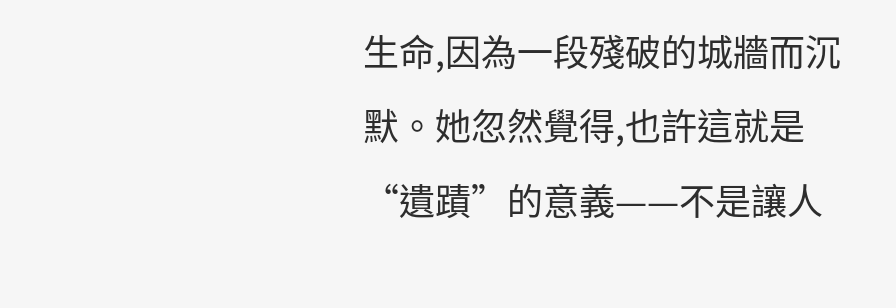生命,因為一段殘破的城牆而沉默。她忽然覺得,也許這就是“遺蹟”的意義——不是讓人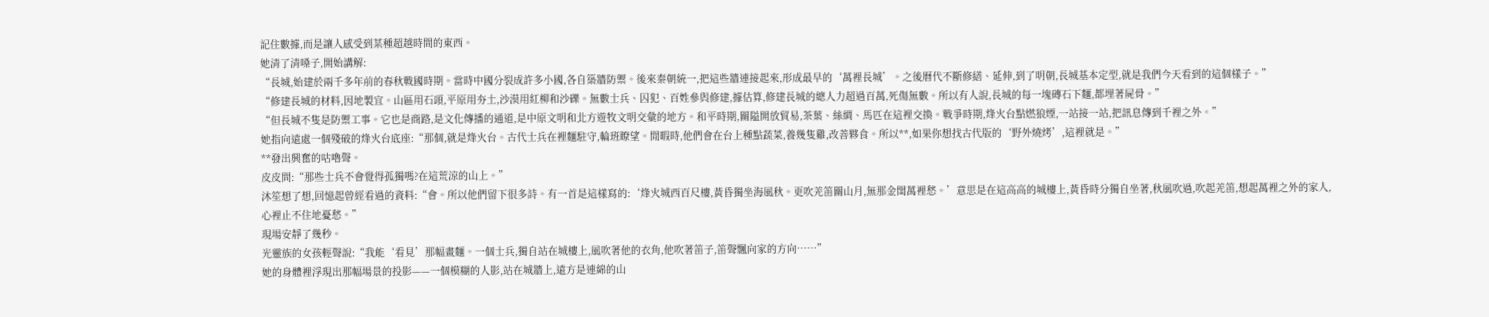記住數據,而是讓人感受到某種超越時間的東西。
她清了清嗓子,開始講解:
“長城,始建於兩千多年前的春秋戰國時期。當時中國分裂成許多小國,各自築牆防禦。後來秦朝統一,把這些牆連接起來,形成最早的‘萬裡長城’。之後曆代不斷修繕、延伸,到了明朝,長城基本定型,就是我們今天看到的這個樣子。”
“修建長城的材料,因地製宜。山區用石頭,平原用夯土,沙漠用紅柳和沙礫。無數士兵、囚犯、百姓參與修建,據估算,修建長城的總人力超過百萬,死傷無數。所以有人說,長城的每一塊磚石下麵,都埋著屍骨。”
“但長城不隻是防禦工事。它也是商路,是文化傳播的通道,是中原文明和北方遊牧文明交彙的地方。和平時期,關隘開放貿易,茶葉、絲綢、馬匹在這裡交換。戰爭時期,烽火台點燃狼煙,一站接一站,把訊息傳到千裡之外。”
她指向遠處一個殘破的烽火台底座:“那個,就是烽火台。古代士兵在裡麵駐守,輪班瞭望。閒暇時,他們會在台上種點蔬菜,養幾隻雞,改善夥食。所以**,如果你想找古代版的‘野外燒烤’,這裡就是。”
**發出興奮的咕嚕聲。
皮皮問:“那些士兵不會覺得孤獨嗎?在這荒涼的山上。”
沐笙想了想,回憶起曾經看過的資料:“會。所以他們留下很多詩。有一首是這樣寫的:‘烽火城西百尺樓,黃昏獨坐海風秋。更吹羌笛關山月,無那金閨萬裡愁。’意思是在這高高的城樓上,黃昏時分獨自坐著,秋風吹過,吹起羌笛,想起萬裡之外的家人,心裡止不住地憂愁。”
現場安靜了幾秒。
光靈族的女孩輕聲說:“我能‘看見’那幅畫麵。一個士兵,獨自站在城樓上,風吹著他的衣角,他吹著笛子,笛聲飄向家的方向……”
她的身體裡浮現出那幅場景的投影——一個模糊的人影,站在城牆上,遠方是連綿的山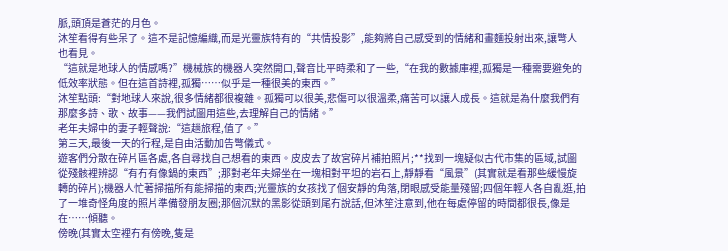脈,頭頂是蒼茫的月色。
沐笙看得有些呆了。這不是記憶編織,而是光靈族特有的“共情投影”,能夠將自己感受到的情緒和畫麵投射出來,讓彆人也看見。
“這就是地球人的情感嗎?”機械族的機器人突然開口,聲音比平時柔和了一些,“在我的數據庫裡,孤獨是一種需要避免的低效率狀態。但在這首詩裡,孤獨……似乎是一種很美的東西。”
沐笙點頭:“對地球人來說,很多情緒都很複雜。孤獨可以很美,悲傷可以很溫柔,痛苦可以讓人成長。這就是為什麼我們有那麼多詩、歌、故事——我們試圖用這些,去理解自己的情緒。”
老年夫婦中的妻子輕聲說:“這趟旅程,值了。”
第三天,最後一天的行程,是自由活動加告彆儀式。
遊客們分散在碎片區各處,各自尋找自己想看的東西。皮皮去了故宮碎片補拍照片;**找到一塊疑似古代市集的區域,試圖從殘骸裡辨認“有冇有像鍋的東西”;那對老年夫婦坐在一塊相對平坦的岩石上,靜靜看“風景”(其實就是看那些緩慢旋轉的碎片);機器人忙著掃描所有能掃描的東西;光靈族的女孩找了個安靜的角落,閉眼感受能量殘留;四個年輕人各自亂逛,拍了一堆奇怪角度的照片準備發朋友圈;那個沉默的黑影從頭到尾冇說話,但沐笙注意到,他在每處停留的時間都很長,像是在……傾聽。
傍晚(其實太空裡冇有傍晚,隻是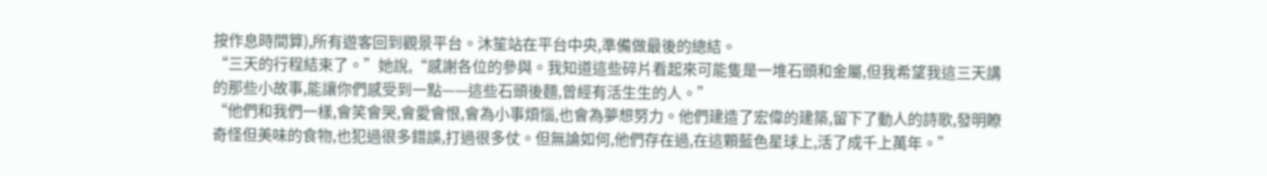按作息時間算),所有遊客回到觀景平台。沐笙站在平台中央,準備做最後的總結。
“三天的行程結束了。”她說,“感謝各位的參與。我知道這些碎片看起來可能隻是一堆石頭和金屬,但我希望我這三天講的那些小故事,能讓你們感受到一點——這些石頭後麵,曾經有活生生的人。”
“他們和我們一樣,會笑會哭,會愛會恨,會為小事煩惱,也會為夢想努力。他們建造了宏偉的建築,留下了動人的詩歌,發明瞭奇怪但美味的食物,也犯過很多錯誤,打過很多仗。但無論如何,他們存在過,在這顆藍色星球上,活了成千上萬年。”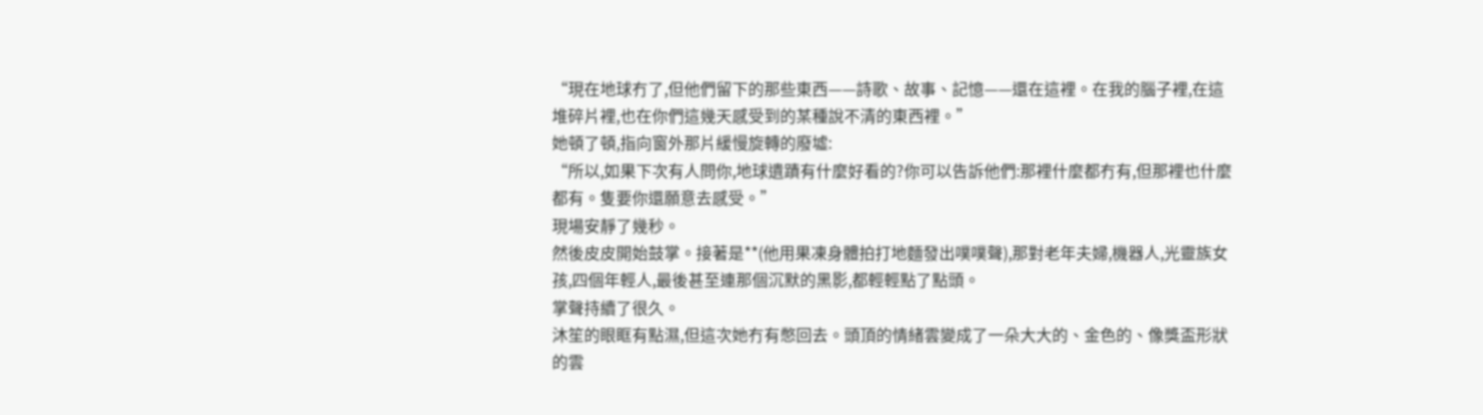“現在地球冇了,但他們留下的那些東西——詩歌、故事、記憶——還在這裡。在我的腦子裡,在這堆碎片裡,也在你們這幾天感受到的某種說不清的東西裡。”
她頓了頓,指向窗外那片緩慢旋轉的廢墟:
“所以,如果下次有人問你,地球遺蹟有什麼好看的?你可以告訴他們:那裡什麼都冇有,但那裡也什麼都有。隻要你還願意去感受。”
現場安靜了幾秒。
然後皮皮開始鼓掌。接著是**(他用果凍身體拍打地麵發出噗噗聲),那對老年夫婦,機器人,光靈族女孩,四個年輕人,最後甚至連那個沉默的黑影,都輕輕點了點頭。
掌聲持續了很久。
沐笙的眼眶有點濕,但這次她冇有憋回去。頭頂的情緒雲變成了一朵大大的、金色的、像獎盃形狀的雲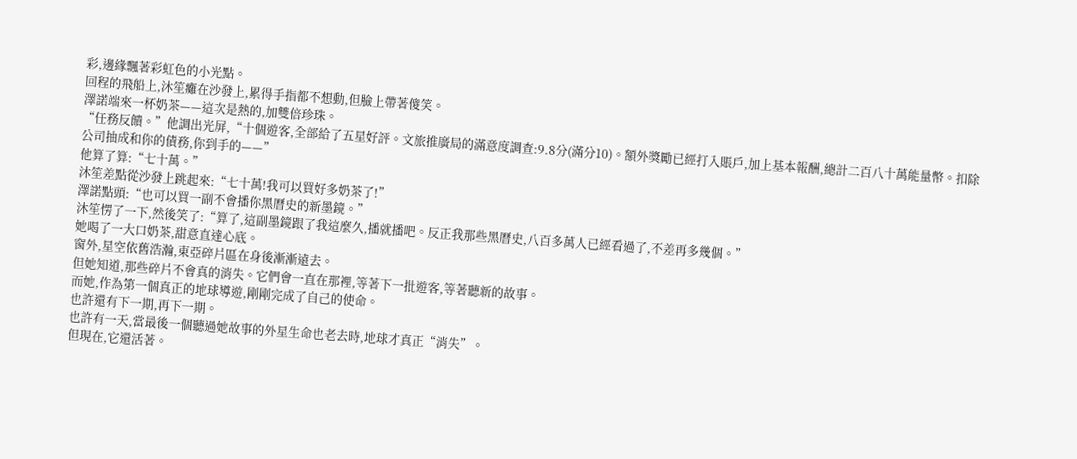彩,邊緣飄著彩虹色的小光點。
回程的飛船上,沐笙癱在沙發上,累得手指都不想動,但臉上帶著傻笑。
澤諾端來一杯奶茶——這次是熱的,加雙倍珍珠。
“任務反饋。”他調出光屏,“十個遊客,全部給了五星好評。文旅推廣局的滿意度調查:9.8分(滿分10)。額外獎勵已經打入賬戶,加上基本報酬,總計二百八十萬能量幣。扣除公司抽成和你的債務,你到手的——”
他算了算:“七十萬。”
沐笙差點從沙發上跳起來:“七十萬!我可以買好多奶茶了!”
澤諾點頭:“也可以買一副不會播你黑曆史的新墨鏡。”
沐笙愣了一下,然後笑了:“算了,這副墨鏡跟了我這麼久,播就播吧。反正我那些黑曆史,八百多萬人已經看過了,不差再多幾個。”
她喝了一大口奶茶,甜意直達心底。
窗外,星空依舊浩瀚,東亞碎片區在身後漸漸遠去。
但她知道,那些碎片不會真的消失。它們會一直在那裡,等著下一批遊客,等著聽新的故事。
而她,作為第一個真正的地球導遊,剛剛完成了自己的使命。
也許還有下一期,再下一期。
也許有一天,當最後一個聽過她故事的外星生命也老去時,地球才真正“消失”。
但現在,它還活著。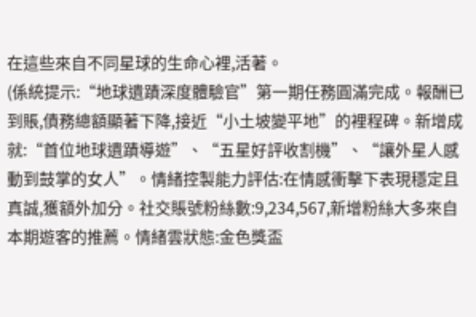在這些來自不同星球的生命心裡,活著。
(係統提示:“地球遺蹟深度體驗官”第一期任務圓滿完成。報酬已到賬,債務總額顯著下降,接近“小土坡變平地”的裡程碑。新增成就:“首位地球遺蹟導遊”、“五星好評收割機”、“讓外星人感動到鼓掌的女人”。情緒控製能力評估:在情感衝擊下表現穩定且真誠,獲額外加分。社交賬號粉絲數:9,234,567,新增粉絲大多來自本期遊客的推薦。情緒雲狀態:金色獎盃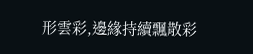形雲彩,邊緣持續飄散彩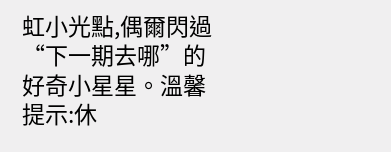虹小光點,偶爾閃過“下一期去哪”的好奇小星星。溫馨提示:休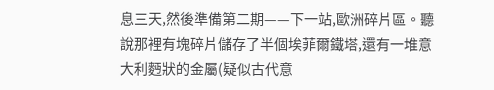息三天,然後準備第二期——下一站,歐洲碎片區。聽說那裡有塊碎片儲存了半個埃菲爾鐵塔,還有一堆意大利麪狀的金屬(疑似古代意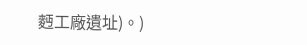麪工廠遺址)。)